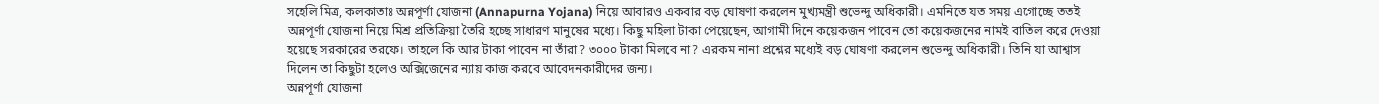সহেলি মিত্র, কলকাতাঃ অন্নপূর্ণা যোজনা (Annapurna Yojana) নিয়ে আবারও একবার বড় ঘোষণা করলেন মুখ্যমন্ত্রী শুভেন্দু অধিকারী। এমনিতে যত সময় এগোচ্ছে ততই অন্নপূর্ণা যোজনা নিয়ে মিশ্র প্রতিক্রিয়া তৈরি হচ্ছে সাধারণ মানুষের মধ্যে। কিছু মহিলা টাকা পেয়েছেন, আগামী দিনে কয়েকজন পাবেন তো কয়েকজনের নামই বাতিল করে দেওয়া হয়েছে সরকারের তরফে। তাহলে কি আর টাকা পাবেন না তাঁরা? ৩০০০ টাকা মিলবে না? এরকম নানা প্রশ্নের মধ্যেই বড় ঘোষণা করলেন শুভেন্দু অধিকারী। তিনি যা আশ্বাস দিলেন তা কিছুটা হলেও অক্সিজেনের ন্যায় কাজ করবে আবেদনকারীদের জন্য।
অন্নপূর্ণা যোজনা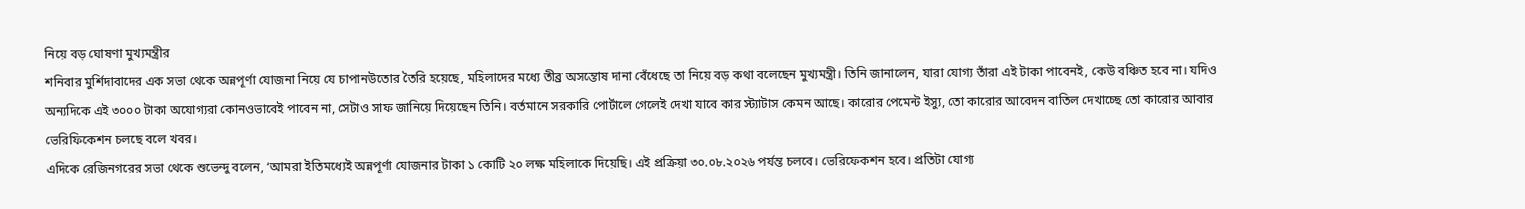নিয়ে বড় ঘোষণা মুখ্যমন্ত্রীর
শনিবার মুর্শিদাবাদের এক সভা থেকে অন্নপূর্ণা যোজনা নিয়ে যে চাপানউতোর তৈরি হয়েছে, মহিলাদের মধ্যে তীব্র অসন্তোষ দানা বেঁধেছে তা নিয়ে বড় কথা বলেছেন মুখ্যমন্ত্রী। তিনি জানালেন, যারা যোগ্য তাঁরা এই টাকা পাবেনই, কেউ বঞ্চিত হবে না। যদিও অন্যদিকে এই ৩০০০ টাকা অযোগ্যরা কোনওভাবেই পাবেন না, সেটাও সাফ জানিয়ে দিয়েছেন তিনি। বর্তমানে সরকারি পোর্টালে গেলেই দেখা যাবে কার স্ট্যাটাস কেমন আছে। কারোর পেমেন্ট ইস্যু, তো কারোর আবেদন বাতিল দেখাচ্ছে তো কারোর আবার ভেরিফিকেশন চলছে বলে খবর।
এদিকে রেজিনগরের সভা থেকে শুভেন্দু বলেন, ‘আমরা ইতিমধ্যেই অন্নপূর্ণা যোজনার টাকা ১ কোটি ২০ লক্ষ মহিলাকে দিয়েছি। এই প্রক্রিয়া ৩০.০৮.২০২৬ পর্যন্ত চলবে। ভেরিফেকশন হবে। প্রতিটা যোগ্য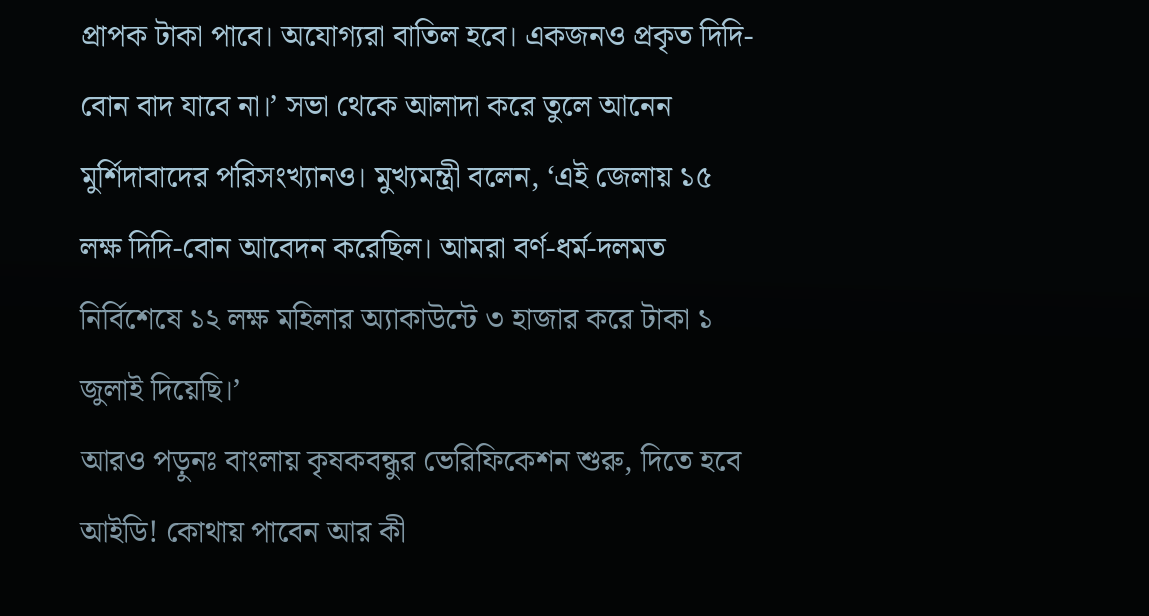প্রাপক টাকা পাবে। অযোগ্যরা বাতিল হবে। একজনও প্রকৃত দিদি-বোন বাদ যাবে না।’ সভা থেকে আলাদা করে তুলে আনেন মুর্শিদাবাদের পরিসংখ্যানও। মুখ্যমন্ত্রী বলেন, ‘এই জেলায় ১৫ লক্ষ দিদি-বোন আবেদন করেছিল। আমরা বর্ণ-ধর্ম-দলমত নির্বিশেষে ১২ লক্ষ মহিলার অ্যাকাউন্টে ৩ হাজার করে টাকা ১ জুলাই দিয়েছি।’
আরও পড়ুনঃ বাংলায় কৃষকবন্ধুর ভেরিফিকেশন শুরু, দিতে হবে আইডি! কোথায় পাবেন আর কী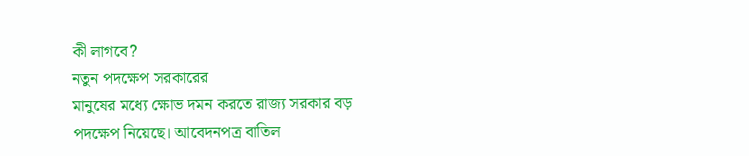কী লাগবে?
নতুন পদক্ষেপ সরকারের
মানুষের মধ্যে ক্ষোভ দমন করতে রাজ্য সরকার বড় পদক্ষেপ নিয়েছে। আবেদনপত্র বাতিল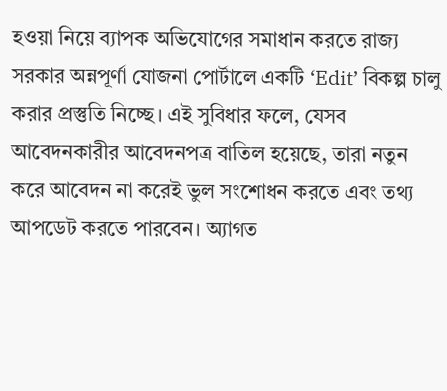হওয়া নিয়ে ব্যাপক অভিযোগের সমাধান করতে রাজ্য সরকার অন্নপূর্ণা যোজনা পোর্টালে একটি ‘Edit’ বিকল্প চালু করার প্রস্তুতি নিচ্ছে। এই সুবিধার ফলে, যেসব আবেদনকারীর আবেদনপত্র বাতিল হয়েছে, তারা নতুন করে আবেদন না করেই ভুল সংশোধন করতে এবং তথ্য আপডেট করতে পারবেন। অ্যাগত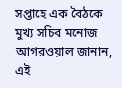সপ্তাহে এক বৈঠকে মুখ্য সচিব মনোজ আগরওয়াল জানান, এই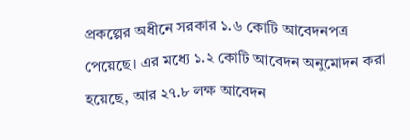প্রকল্পের অধীনে সরকার ১.৬ কোটি আবেদনপত্র পেয়েছে। এর মধ্যে ১.২ কোটি আবেদন অনুমোদন করা হয়েছে, আর ২৭.৮ লক্ষ আবেদন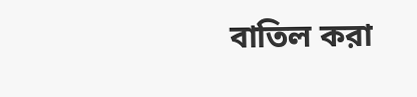বাতিল করা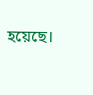হয়েছে।